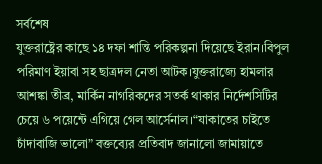সর্বশেষ
যুক্তরাষ্ট্রের কাছে ১৪ দফা শান্তি পরিকল্পনা দিয়েছে ইরান।বিপুল পরিমাণ ইয়াবা সহ ছাত্রদল নেতা আটক।যুক্তরাজ্যে হামলার আশঙ্কা তীব্র, মার্কিন নাগরিকদের সতর্ক থাকার নির্দেশসিটির চেয়ে ৬ পয়েন্টে এগিয়ে গেল আর্সেনাল।“যাকাতের চাইতে চাঁদাবাজি ভালো” বক্ত‍ব‍্যের প্রতিবাদ জানালো জামায়াতে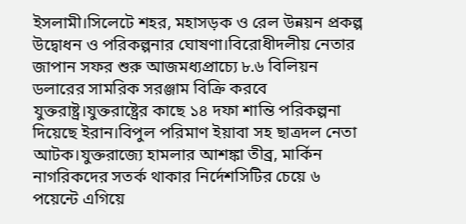ইসলামী।সিলেটে শহর, মহাসড়ক ও রেল উন্নয়ন প্রকল্প উদ্বোধন ও পরিকল্পনার ঘোষণা।বিরোধীদলীয় নেতার জাপান সফর শুরু আজমধ‍্যপ্রাচ‍্যে ৮.৬ বিলিয়ন ডলারের সামরিক সরঞ্জাম বিক্রি করবে যুক্তরাষ্ট্র।যুক্তরাষ্ট্রের কাছে ১৪ দফা শান্তি পরিকল্পনা দিয়েছে ইরান।বিপুল পরিমাণ ইয়াবা সহ ছাত্রদল নেতা আটক।যুক্তরাজ্যে হামলার আশঙ্কা তীব্র, মার্কিন নাগরিকদের সতর্ক থাকার নির্দেশসিটির চেয়ে ৬ পয়েন্টে এগিয়ে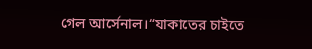গেল আর্সেনাল।“যাকাতের চাইতে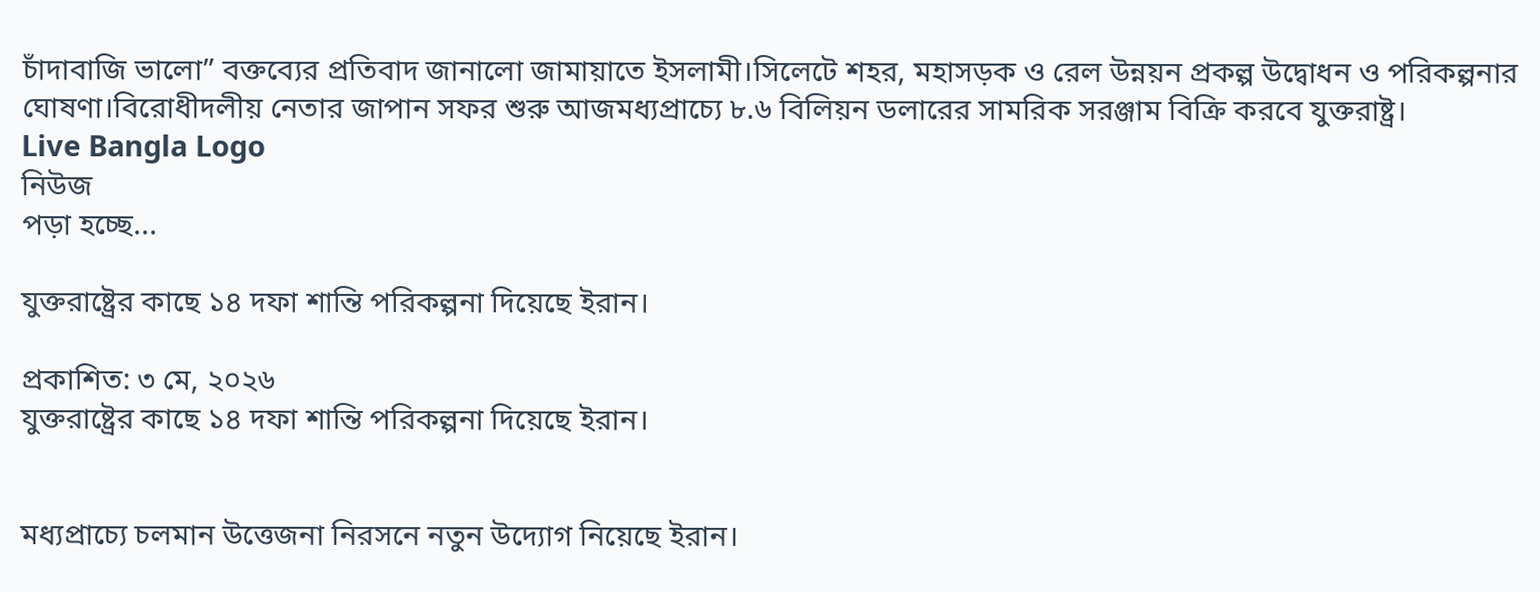চাঁদাবাজি ভালো” বক্ত‍ব‍্যের প্রতিবাদ জানালো জামায়াতে ইসলামী।সিলেটে শহর, মহাসড়ক ও রেল উন্নয়ন প্রকল্প উদ্বোধন ও পরিকল্পনার ঘোষণা।বিরোধীদলীয় নেতার জাপান সফর শুরু আজমধ‍্যপ্রাচ‍্যে ৮.৬ বিলিয়ন ডলারের সামরিক সরঞ্জাম বিক্রি করবে যুক্তরাষ্ট্র।
Live Bangla Logo
নিউজ
পড়া হচ্ছে...

যুক্তরাষ্ট্রের কাছে ১৪ দফা শান্তি পরিকল্পনা দিয়েছে ইরান।

প্রকাশিত: ৩ মে, ২০২৬
যুক্তরাষ্ট্রের কাছে ১৪ দফা শান্তি পরিকল্পনা দিয়েছে ইরান।


মধ্যপ্রাচ্যে চলমান উত্তেজনা নিরসনে নতুন উদ্যোগ নিয়েছে ইরান।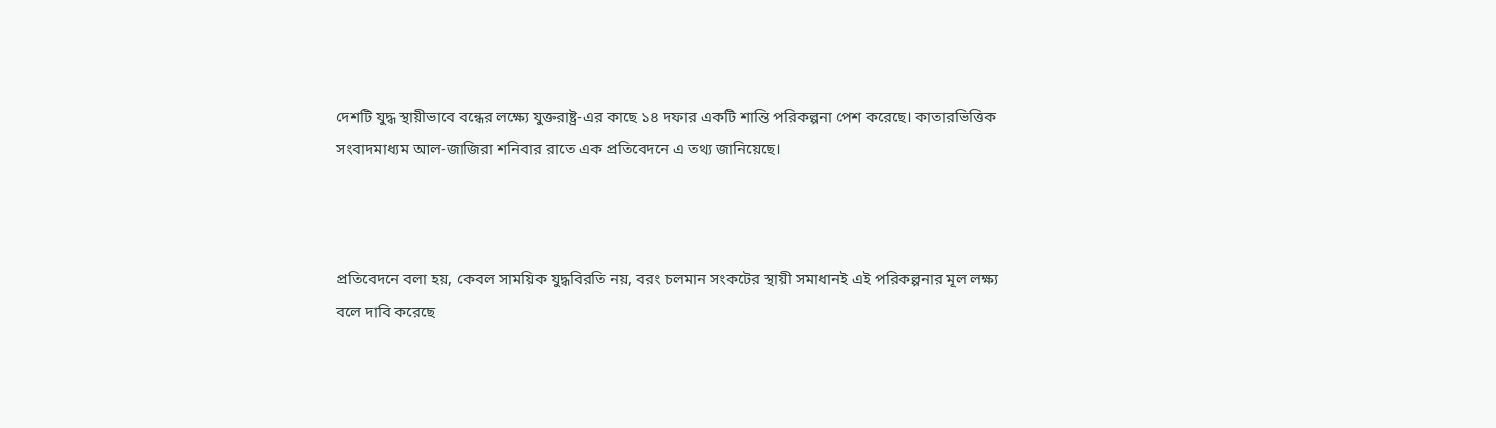দেশটি যুদ্ধ স্থায়ীভাবে বন্ধের লক্ষ্যে যুক্তরাষ্ট্র-এর কাছে ১৪ দফার একটি শান্তি পরিকল্পনা পেশ করেছে। কাতারভিত্তিক সংবাদমাধ্যম আল-জাজিরা শনিবার রাতে এক প্রতিবেদনে এ তথ্য জানিয়েছে।



প্রতিবেদনে বলা হয়, কেবল সাময়িক যুদ্ধবিরতি নয়, বরং চলমান সংকটের স্থায়ী সমাধানই এই পরিকল্পনার মূল লক্ষ্য বলে দাবি করেছে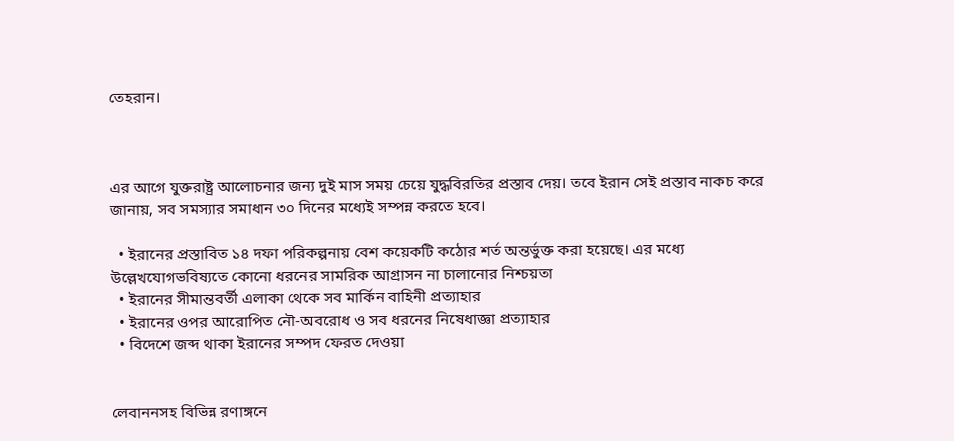তেহরান।



এর আগে যুক্তরাষ্ট্র আলোচনার জন্য দুই মাস সময় চেয়ে যুদ্ধবিরতির প্রস্তাব দেয়। তবে ইরান সেই প্রস্তাব নাকচ করে জানায়, সব সমস্যার সমাধান ৩০ দিনের মধ্যেই সম্পন্ন করতে হবে।

  • ইরানের প্রস্তাবিত ১৪ দফা পরিকল্পনায় বেশ কয়েকটি কঠোর শর্ত অন্তর্ভুক্ত করা হয়েছে। এর মধ্যে উল্লেখযোগভবিষ্যতে কোনো ধরনের সামরিক আগ্রাসন না চালানোর নিশ্চয়তা
  • ইরানের সীমান্তবর্তী এলাকা থেকে সব মার্কিন বাহিনী প্রত্যাহার
  • ইরানের ওপর আরোপিত নৌ-অবরোধ ও সব ধরনের নিষেধাজ্ঞা প্রত্যাহার
  • বিদেশে জব্দ থাকা ইরানের সম্পদ ফেরত দেওয়া


লেবাননসহ বিভিন্ন রণাঙ্গনে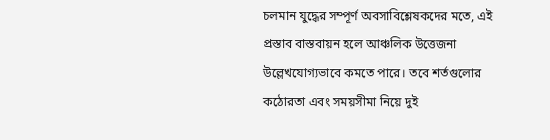চলমান যুদ্ধের সম্পূর্ণ অবসাবিশ্লেষকদের মতে, এই প্রস্তাব বাস্তবায়ন হলে আঞ্চলিক উত্তেজনা উল্লেখযোগ্যভাবে কমতে পারে। তবে শর্তগুলোর কঠোরতা এবং সময়সীমা নিয়ে দুই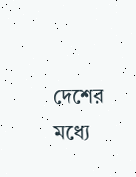দেশের মধ্যে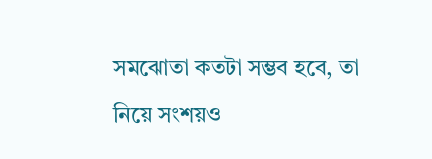সমঝোতা কতটা সম্ভব হবে, তা নিয়ে সংশয়ও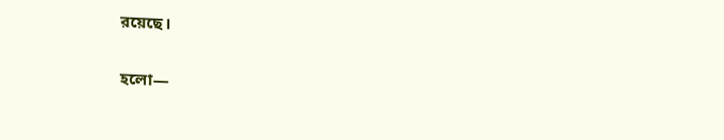রয়েছে।

হলো—